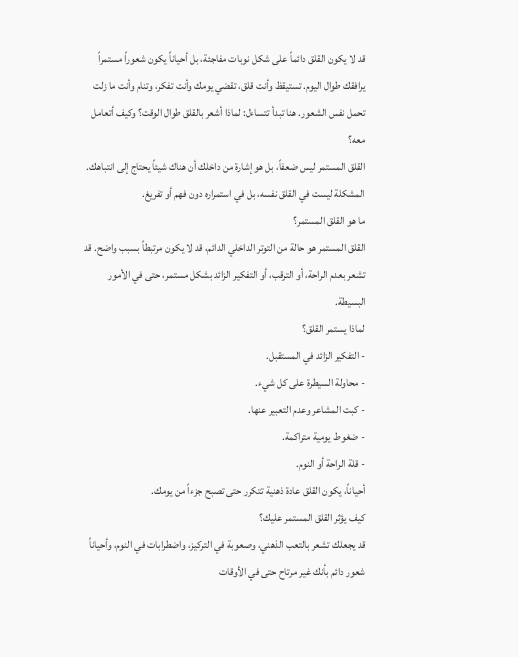قد لا يكون القلق دائماً على شكل نوبات مفاجئة، بل أحياناً يكون شعوراً مستمراً يرافقك طوال اليوم. تستيقظ وأنت قلق، تقضي يومك وأنت تفكر، وتنام وأنت ما زلت تحمل نفس الشعور. هنا تبدأ تتساءل: لماذا أشعر بالقلق طوال الوقت؟ وكيف أتعامل معه؟
القلق المستمر ليس ضعفاً، بل هو إشارة من داخلك أن هناك شيئاً يحتاج إلى انتباهك. المشكلة ليست في القلق نفسه، بل في استمراره دون فهم أو تفريغ.
ما هو القلق المستمر؟
القلق المستمر هو حالة من التوتر الداخلي الدائم، قد لا يكون مرتبطاً بسبب واضح. قد تشعر بعدم الراحة، أو الترقب، أو التفكير الزائد بشكل مستمر، حتى في الأمور البسيطة.
لماذا يستمر القلق؟
- التفكير الزائد في المستقبل.
- محاولة السيطرة على كل شيء.
- كبت المشاعر وعدم التعبير عنها.
- ضغوط يومية متراكمة.
- قلة الراحة أو النوم.
أحياناً، يكون القلق عادة ذهنية تتكرر حتى تصبح جزءاً من يومك.
كيف يؤثر القلق المستمر عليك؟
قد يجعلك تشعر بالتعب الذهني، وصعوبة في التركيز، واضطرابات في النوم، وأحياناً شعور دائم بأنك غير مرتاح حتى في الأوقات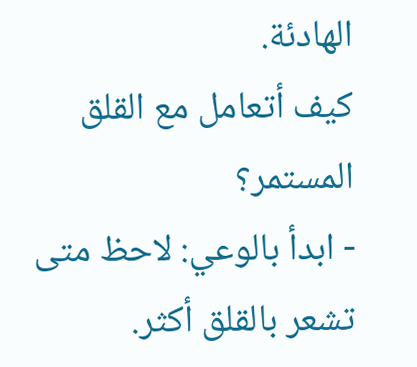الهادئة.
كيف أتعامل مع القلق المستمر؟
- ابدأ بالوعي: لاحظ متى تشعر بالقلق أكثر.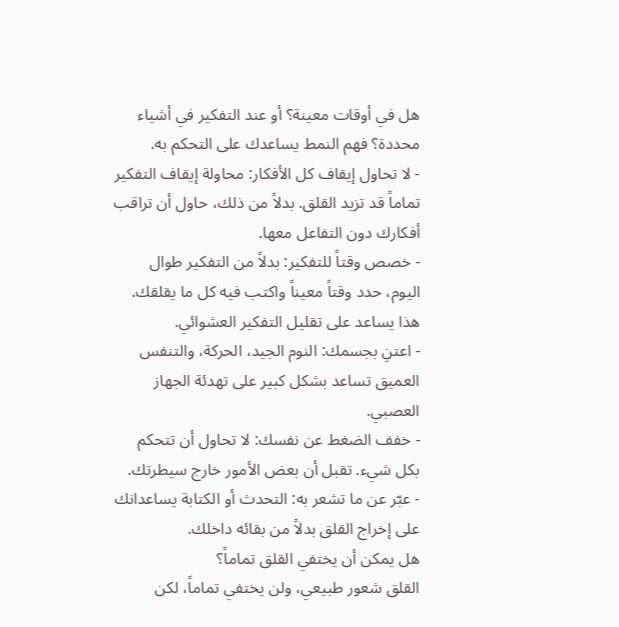هل في أوقات معينة؟ أو عند التفكير في أشياء محددة؟ فهم النمط يساعدك على التحكم به.
- لا تحاول إيقاف كل الأفكار: محاولة إيقاف التفكير تماماً قد تزيد القلق. بدلاً من ذلك، حاول أن تراقب أفكارك دون التفاعل معها.
- خصص وقتاً للتفكير: بدلاً من التفكير طوال اليوم، حدد وقتاً معيناً واكتب فيه كل ما يقلقك. هذا يساعد على تقليل التفكير العشوائي.
- اعتنِ بجسمك: النوم الجيد، الحركة، والتنفس العميق تساعد بشكل كبير على تهدئة الجهاز العصبي.
- خفف الضغط عن نفسك: لا تحاول أن تتحكم بكل شيء. تقبل أن بعض الأمور خارج سيطرتك.
- عبّر عن ما تشعر به: التحدث أو الكتابة يساعدانك على إخراج القلق بدلاً من بقائه داخلك.
هل يمكن أن يختفي القلق تماماً؟
القلق شعور طبيعي، ولن يختفي تماماً، لكن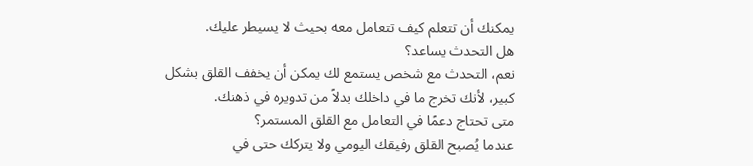يمكنك أن تتعلم كيف تتعامل معه بحيث لا يسيطر عليك.
هل التحدث يساعد؟
نعم، التحدث مع شخص يستمع لك يمكن أن يخفف القلق بشكل كبير، لأنك تخرج ما في داخلك بدلاً من تدويره في ذهنك.
متى تحتاج دعمًا في التعامل مع القلق المستمر؟
عندما يُصبح القلق رفيقك اليومي ولا يتركك حتى في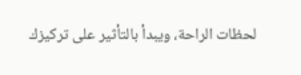لحظات الراحة، ويبدأ بالتأثير على تركيزك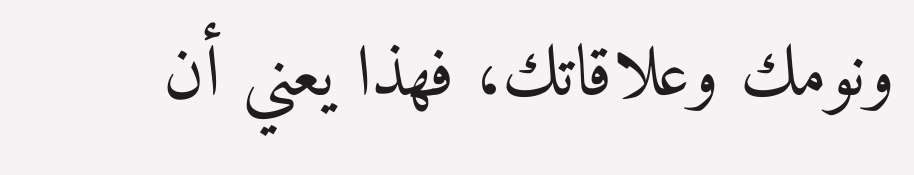ونومك وعلاقاتك، فهذا يعني أن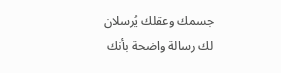جسمك وعقلك يُرسلان لك رسالة واضحة بأنك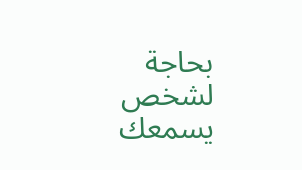بحاجة لشخص يسمعك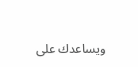ويساعدك على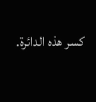كسر هذه الدائرة.